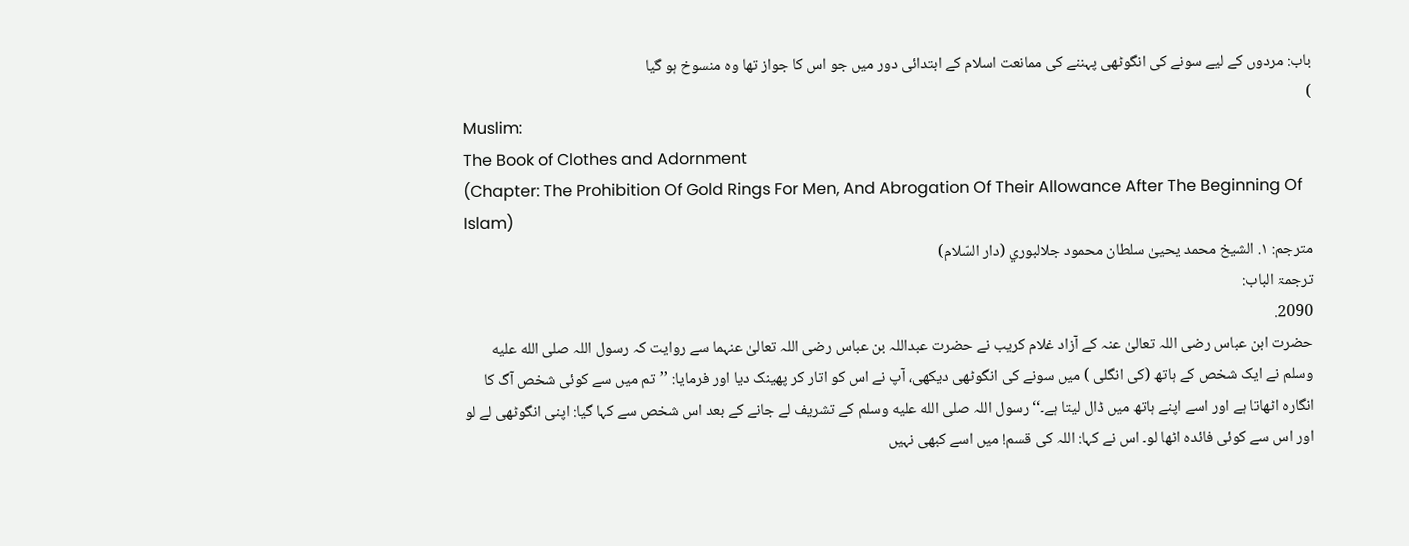باب: مردوں کے لیے سونے کی انگوٹھی پہننے کی ممانعت اسلام کے ابتدائی دور میں جو اس کا جواز تھا وہ منسوخ ہو گیا
)
Muslim:
The Book of Clothes and Adornment
(Chapter: The Prohibition Of Gold Rings For Men, And Abrogation Of Their Allowance After The Beginning Of Islam)
مترجم: ١. الشيخ محمد يحيىٰ سلطان محمود جلالبوري (دار السّلام)
ترجمۃ الباب:
2090.
حضرت ابن عباس رضی اللہ تعالیٰ عنہ کے آزاد غلام کریب نے حضرت عبداللہ بن عباس رضی اللہ تعالیٰ عنہما سے روایت کہ رسول اللہ صلى الله عليه وسلم نے ایک شخص کے ہاتھ (کی انگلی ) میں سونے کی انگوٹھی دیکھی، آپ نے اس کو اتار کر پھینک دیا اور فرمایا: ’’تم میں سے کوئی شخص آگ کا انگارہ اٹھاتا ہے اور اسے اپنے ہاتھ میں ڈال لیتا ہے۔‘‘ رسول اللہ صلى الله عليه وسلم کے تشریف لے جانے کے بعد اس شخص سے کہا گیا: اپنی انگوٹھی لے لو اور اس سے کوئی فائدہ اٹھا لو۔ اس نے کہا: اللہ کی قسم! میں اسے کبھی نہیں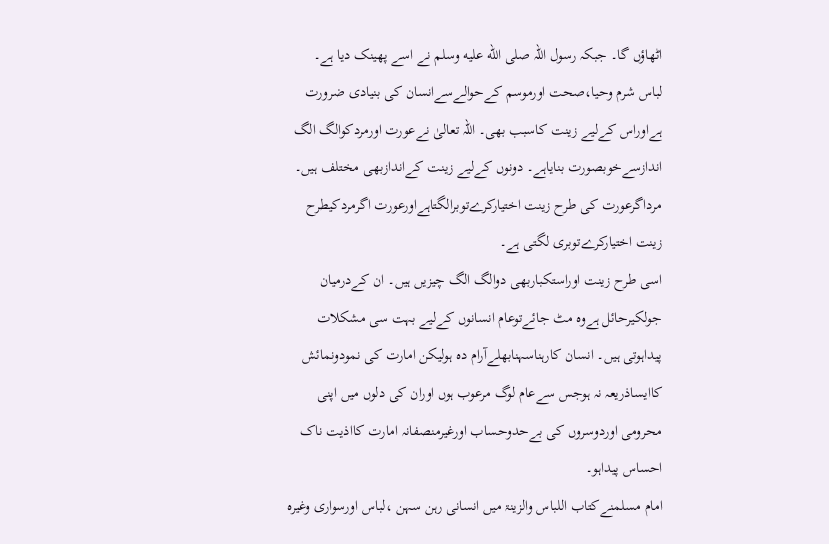اٹھاؤں گا۔ جبکہ رسول اللہ صلى الله عليه وسلم نے اسے پھینک دیا ہے۔
لباس شرم وحیا،صحت اورموسم کےحوالےسےانسان کی بنیادی ضرورت ہےاوراس کےلیے زینت کاسبب بھی۔ اللہ تعالیٰ نےعورت اورمردکوالگ الگ اندازسےخوبصورت بنایاہے۔ دونوں کےلیے زینت کےاندازبھی مختلف ہیں۔ مرداگرعورت کی طرح زینت اختیارکرےتوبرالگتاہےاورعورت اگرمردکیطرح زینت اختیارکرےتوبری لگتی ہے۔
اسی طرح زینت اوراستکباربھی دوالگ الگ چیزیں ہیں۔ ان کےدرمیان جولکیرحائل ہےوہ مٹ جائےتوعام انسانوں کےلیے بہت سی مشکلات پیداہوتی ہیں۔ انسان کارہناسہنابھلےآرام دہ ہولیکن امارت کی نمودونمائش کاایساذریعہ نہ ہوجس سےعام لوگ مرعوب ہوں اوران کی دلوں میں اپنی محرومی اوردوسروں کی بےحدوحساب اورغیرمنصفانہ امارت کااذیت ناک احساس پیداہو۔
امام مسلمنےکتاب اللباس والزینۃ میں انسانی رہن سہن ،لباس اورسواری وغیرہ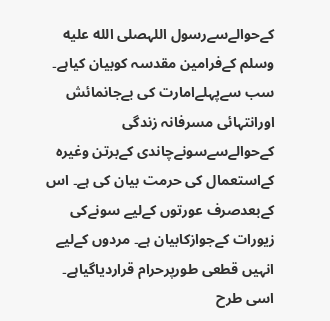کےحوالےسےرسول اللہصلى الله عليه وسلم کےفرامین مقدسہ کوبیان کیاہے۔ سب سےپہلےامارت کی بےجانمائش اورانتہائی مسرفانہ زندگی کےحوالےسےسونےچاندی کےبرتن وغیرہ کےاستعمال کی حرمت بیان کی ہے۔ اس کےبعدصرف عورتوں کےلیے سونےکی زیورات کےجوازکابیان ہے۔ مردوں کےلیے انہیں قطعی طورپرحرام قراردیاگیاہے۔ اسی طرح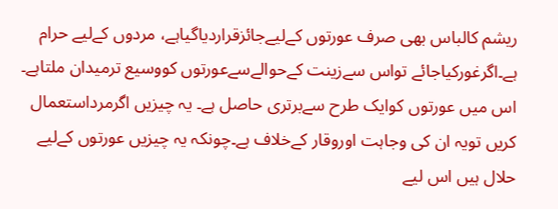ریشم کالباس بھی صرف عورتوں کےلیےجائزقراردیاگیاہے، مردوں کےلیے حرام ہے۔اگرغورکیاجائے تواس سےزینت کےحوالےسےعورتوں کووسیع ترمیدان ملتاہے۔ اس میں عورتوں کوایک طرح سےبرتری حاصل ہے۔ یہ چیزیں اگرمرداستعمال کریں تویہ ان کی وجاہت اوروقار کےخلاف ہے۔چونکہ یہ چیزیں عورتوں کےلیے حلال ہیں اس لیے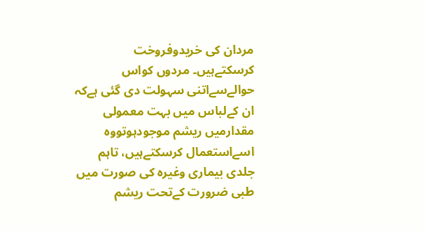مردان کی خریدوفروخت کرسکتےہیں۔ مردوں کواس حوالےسےاتنی سہولت دی گئی ہےکہ ان کےلباس میں بہت معمولی مقدارمیں ریشم موجودہوتووہ اسےاستعمال کرسکتےہیں، تاہم جلدی بیماری وغیرہ کی صورت میں طبی ضرورت کےتحت ریشم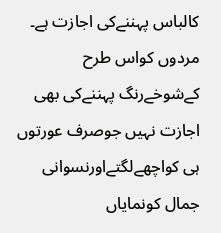کالباس پہننےکی اجازت ہے۔
مردوں کواس طرح کےشوخےرنگ پہننےکی بھی اجازت نہیں جوصرف عورتوں ہی کواچھےلگتےاورنسوانی جمال کونمایاں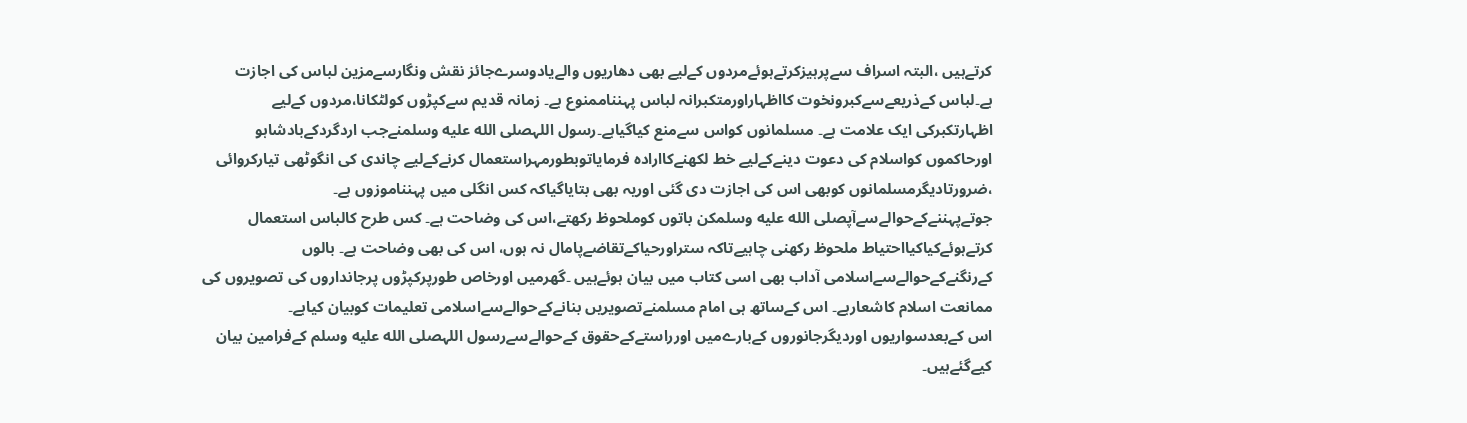کرتےہیں ،البتہ اسراف سےپرہیزکرتےہوئےمردوں کےلیے بھی دھاریوں والےیادوسرےجائز نقش ونگارسےمزین لباس کی اجازت ہے۔لباس کےذریعےسےکبرونخوت کااظہاراورمتکبرانہ لباس پہنناممنوع ہے۔ زمانہ قدیم سےکپڑوں کولٹکانا،مردوں کےلیے اظہارتکبرکی ایک علامت ہے۔ مسلمانوں کواس سےمنع کیاگیاہے۔رسول اللہصلى الله عليه وسلمنےجب اردگردکےبادشاہو اورحاکموں کواسلام کی دعوت دینےکےلیے خط لکھنےکاارادہ فرمایاتوبطورمہراستعمال کرنےکےلیے چاندی کی انگوٹھی تیارکروائی ،ضرورتادیگرمسلمانوں کوبھی اس کی اجازت دی گئی اوریہ بھی بتایاگیاکہ کس انگلی میں پہنناموزوں ہے۔ جوتےپہننےکےحوالےسےآپصلى الله عليه وسلمکن باتوں کوملحوظ رکھتے،اس کی وضاحت ہے۔ کس طرح کالباس استعمال کرتےہوئےکیاکیااحتیاط ملحوظ رکھنی چاہیےتاکہ ستراورحیاکےتقاضےپامال نہ ہوں، اس کی بھی وضاحت ہے۔ بالوں کےرنگنےکےحوالےسےاسلامی آداب بھی اسی کتاب میں بیان ہوئےہیں ۔گھرمیں اورخاص طورپرکپڑوں پرجانداروں کی تصویروں کی ممانعت اسلام کاشعارہے۔ اس کےساتھ ہی امام مسلمنےتصویریں بنانےکےحوالےسےاسلامی تعلیمات کوبیان کیاہے۔
اس کےبعدسواریوں اوردیگرجانوروں کےبارےمیں اورراستےکےحقوق کےحوالےسےرسول اللہصلى الله عليه وسلم کےفرامین بیان کیےگئےہیں۔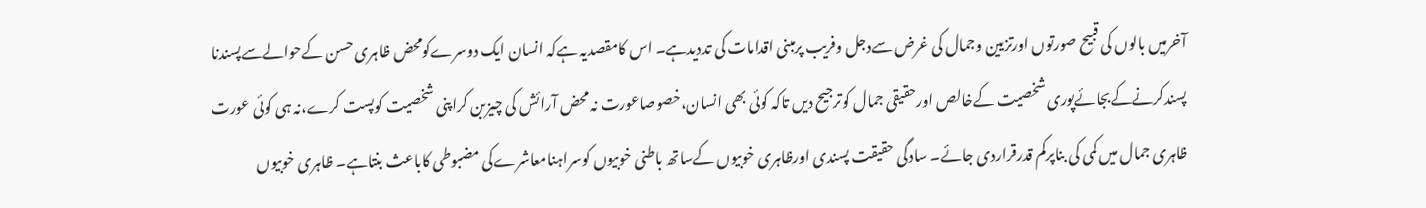آخرمیں بالوں کی قبیح صورتوں اورتزیین وجمال کی غرض سےدجل وفریب پرمبنی اقدامات کی تددیدہے۔ اس کامقصدیہ ہےکہ انسان ایک دوسرےکومحض ظاہری حسن کےحوالےسےپسندنا پسندکرنےکےبجائےپوری شخصیت کےخالص اورحقیقی جمال کوترجیح دیں تاکہ کوئی بھی انسان،خصوصاعورت نہ محض آرائش کی چیزبن کراپنی شخصیت کوپست کرے،نہ ہی کوئی عورت ظاہری جمال میں کمی کی بناپرکم قدرقراردی جائے۔ سادگی حقیقت پسندی اورظاہری خوبیوں کےساتھ باطنی خوبیوں کوسراہنامعاشرےکی مضبوطی کاباعث بنتاہے۔ ظاہری خوبیوں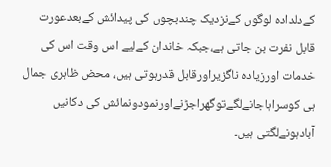کےدلدادہ لوگوں کےنزدیک چندبچوں کی پیدائش کےبعدعورت قابل نفرت بن جاتی ہے،جبکہ خاندان کےلیے اس وقت اس کی خدمات اورزیادہ ناگزیراورقابل قدرہوتی ہیں، محض ظاہری جمال ہی کوسراہاجانےلگےتوگھراجڑنےاورنمودونمائش کی دکانیں آبادہونےلگتی ہیں۔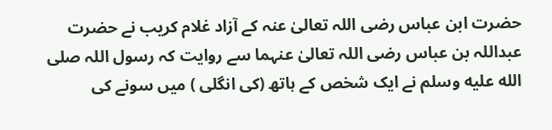حضرت ابن عباس رضی اللہ تعالیٰ عنہ کے آزاد غلام کریب نے حضرت عبداللہ بن عباس رضی اللہ تعالیٰ عنہما سے روایت کہ رسول اللہ صلى الله عليه وسلم نے ایک شخص کے ہاتھ (کی انگلی ) میں سونے کی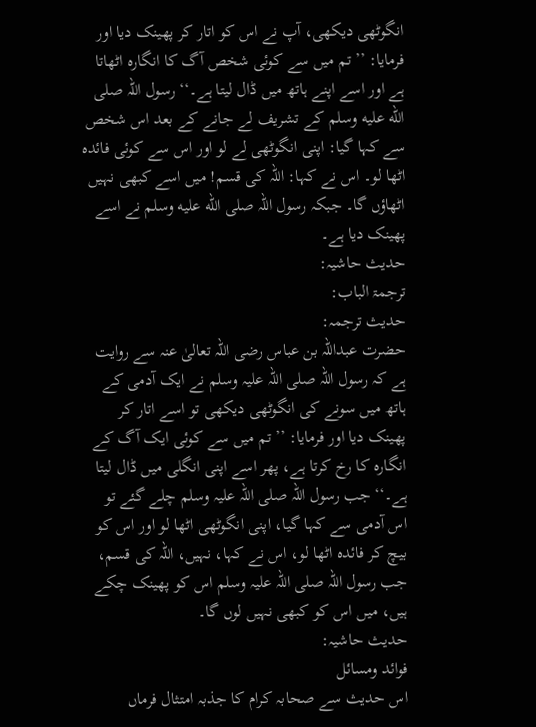انگوٹھی دیکھی، آپ نے اس کو اتار کر پھینک دیا اور فرمایا: ’’تم میں سے کوئی شخص آگ کا انگارہ اٹھاتا ہے اور اسے اپنے ہاتھ میں ڈال لیتا ہے۔‘‘ رسول اللہ صلى الله عليه وسلم کے تشریف لے جانے کے بعد اس شخص سے کہا گیا: اپنی انگوٹھی لے لو اور اس سے کوئی فائدہ اٹھا لو۔ اس نے کہا: اللہ کی قسم! میں اسے کبھی نہیں اٹھاؤں گا۔ جبکہ رسول اللہ صلى الله عليه وسلم نے اسے پھینک دیا ہے۔
حدیث حاشیہ:
ترجمۃ الباب:
حدیث ترجمہ:
حضرت عبداللہ بن عباس رضی اللہ تعالیٰ عنہ سے روایت ہے کہ رسول اللہ صلی اللہ علیہ وسلم نے ایک آدمی کے ہاتھ میں سونے کی انگوٹھی دیکھی تو اسے اتار کر پھینک دیا اور فرمایا: ’’تم میں سے کوئی ایک آگ کے انگارہ کا رخ کرتا ہے، پھر اسے اپنی انگلی میں ڈال لیتا ہے۔‘‘ جب رسول اللہ صلی اللہ علیہ وسلم چلے گئے تو اس آدمی سے کہا گیا، اپنی انگوٹھی اٹھا لو اور اس کو بیچ کر فائدہ اٹھا لو، اس نے کہا، نہیں، اللہ کی قسم، جب رسول اللہ صلی اللہ علیہ وسلم اس کو پھینک چکے ہیں، میں اس کو کبھی نہیں لوں گا۔
حدیث حاشیہ:
فوائد ومسائل
اس حدیث سے صحابہ کرام کا جذبہ امتثال فرماں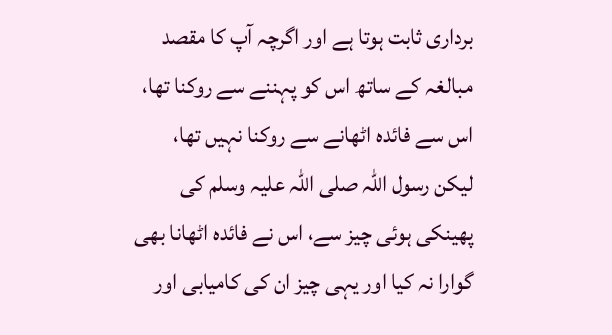برداری ثابت ہوتا ہے اور اگرچہ آپ کا مقصد مبالغہ کے ساتھ اس کو پہننے سے روکنا تھا، اس سے فائدہ اٹھانے سے روکنا نہیں تھا، لیکن رسول اللہ صلی اللہ علیہ وسلم کی پھینکی ہوئی چیز سے، اس نے فائدہ اٹھانا بھی گوارا نہ کیا اور یہی چیز ان کی کامیابی اور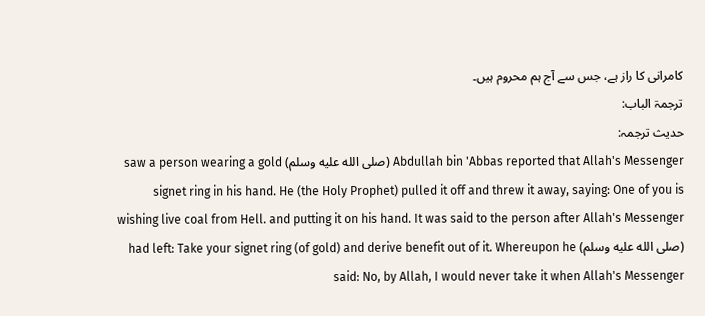کامرانی کا راز ہے، جس سے آج ہم محروم ہیں۔
ترجمۃ الباب:
حدیث ترجمہ:
Abdullah bin 'Abbas reported that Allah's Messenger (صلى الله عليه وسلم) saw a person wearing a gold signet ring in his hand. He (the Holy Prophet) pulled it off and threw it away, saying: One of you is wishing live coal from Hell. and putting it on his hand. It was said to the person after Allah's Messenger (صلى الله عليه وسلم) had left: Take your signet ring (of gold) and derive benefit out of it. Whereupon he said: No, by Allah, I would never take it when Allah's Messenger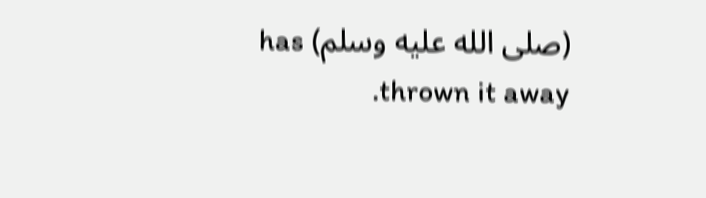(صلى الله عليه وسلم) has thrown it away.